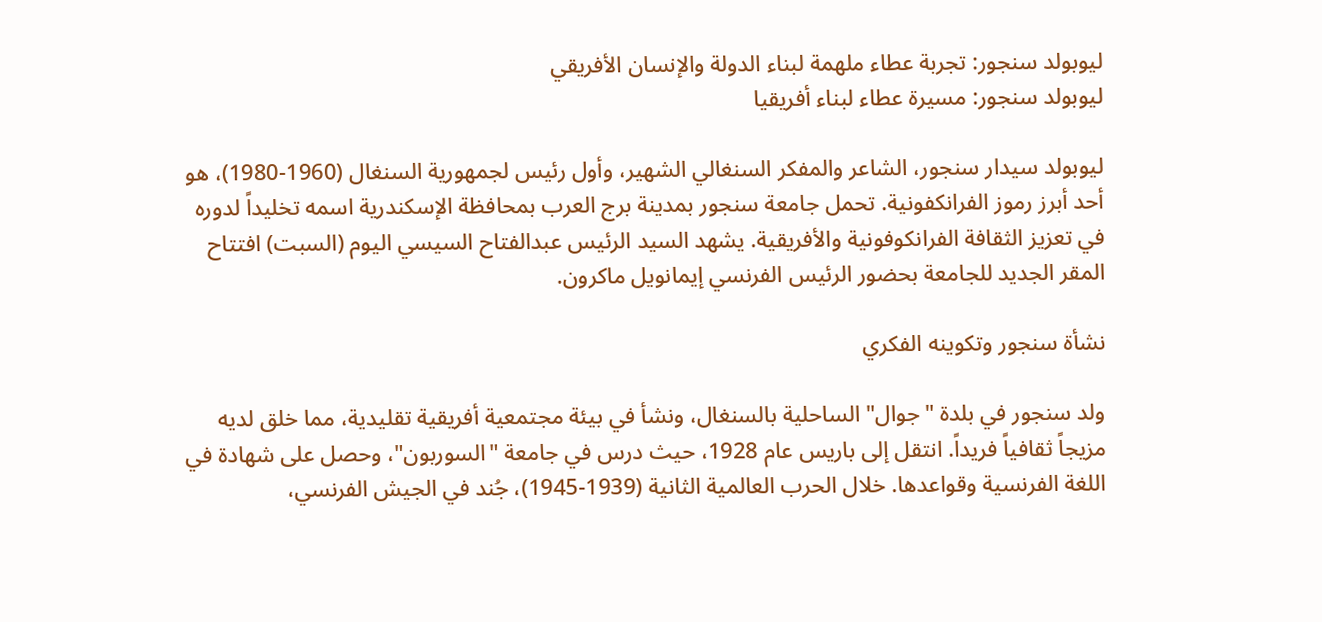ليوبولد سنجور: تجربة عطاء ملهمة لبناء الدولة والإنسان الأفريقي
ليوبولد سنجور: مسيرة عطاء لبناء أفريقيا

ليوبولد سيدار سنجور، الشاعر والمفكر السنغالي الشهير، وأول رئيس لجمهورية السنغال (1960-1980)، هو أحد أبرز رموز الفرانكفونية. تحمل جامعة سنجور بمدينة برج العرب بمحافظة الإسكندرية اسمه تخليداً لدوره في تعزيز الثقافة الفرانكوفونية والأفريقية. يشهد السيد الرئيس عبدالفتاح السيسي اليوم (السبت) افتتاح المقر الجديد للجامعة بحضور الرئيس الفرنسي إيمانويل ماكرون.

نشأة سنجور وتكوينه الفكري

ولد سنجور في بلدة "جوال" الساحلية بالسنغال، ونشأ في بيئة مجتمعية أفريقية تقليدية، مما خلق لديه مزيجاً ثقافياً فريداً. انتقل إلى باريس عام 1928، حيث درس في جامعة "السوربون"، وحصل على شهادة في اللغة الفرنسية وقواعدها. خلال الحرب العالمية الثانية (1939-1945)، جُند في الجيش الفرنسي،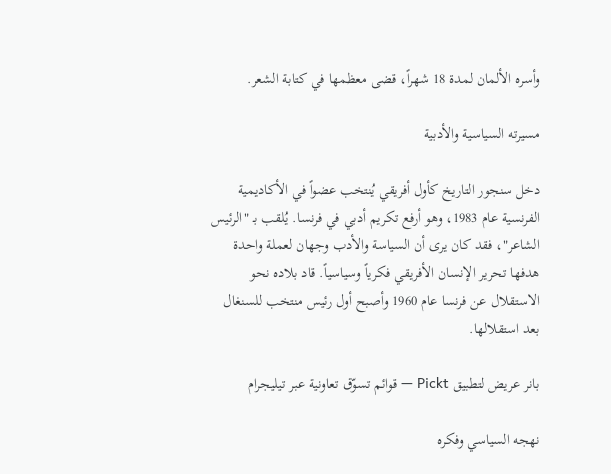وأسره الألمان لمدة 18 شهراً، قضى معظمها في كتابة الشعر.

مسيرته السياسية والأدبية

دخل سنجور التاريخ كأول أفريقي يُنتخب عضواً في الأكاديمية الفرنسية عام 1983، وهو أرفع تكريم أدبي في فرنسا. يُلقب بـ "الرئيس الشاعر"، فقد كان يرى أن السياسة والأدب وجهان لعملة واحدة هدفها تحرير الإنسان الأفريقي فكرياً وسياسياً. قاد بلاده نحو الاستقلال عن فرنسا عام 1960 وأصبح أول رئيس منتخب للسنغال بعد استقلالها.

بانر عريض لتطبيق Pickt — قوائم تسوّق تعاونية عبر تيليجرام

نهجه السياسي وفكره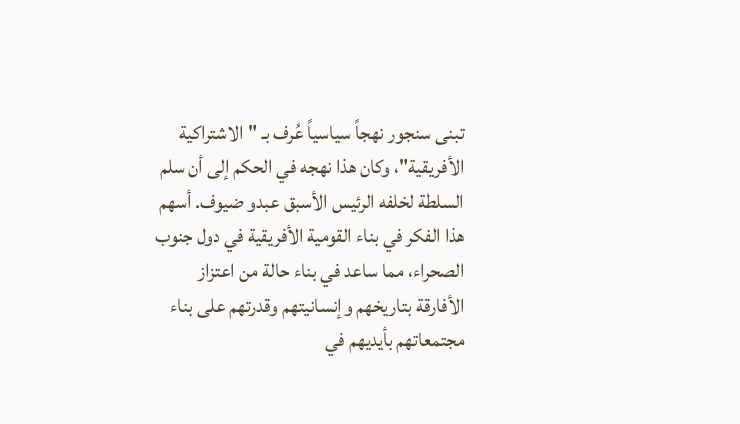تبنى سنجور نهجاً سياسياً عُرف بـ "الاشتراكية الأفريقية"، وكان هذا نهجه في الحكم إلى أن سلم السلطة لخلفه الرئيس الأسبق عبدو ضيوف. أسهم هذا الفكر في بناء القومية الأفريقية في دول جنوب الصحراء، مما ساعد في بناء حالة من اعتزاز الأفارقة بتاريخهم وإنسانيتهم وقدرتهم على بناء مجتمعاتهم بأيديهم في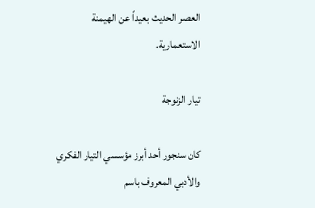العصر الحديث بعيداً عن الهيمنة الاستعمارية.

تيار الزنوجة

كان سنجور أحد أبرز مؤسسي التيار الفكري والأدبي المعروف باسم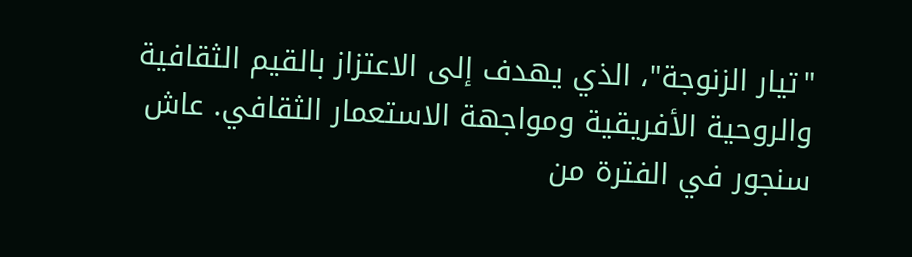"تيار الزنوجة"، الذي يهدف إلى الاعتزاز بالقيم الثقافية والروحية الأفريقية ومواجهة الاستعمار الثقافي. عاش سنجور في الفترة من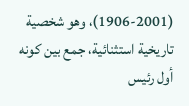(1906-2001)، وهو شخصية تاريخية استثنائية، جمع بين كونه أول رئيس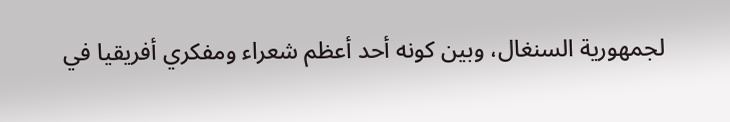لجمهورية السنغال، وبين كونه أحد أعظم شعراء ومفكري أفريقيا في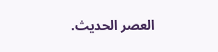العصر الحديث.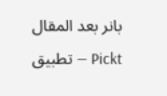بانر بعد المقال Pickt — تطبيق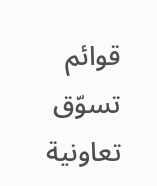قوائم تسوّق تعاونية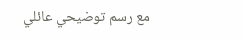مع رسم توضيحي عائلي